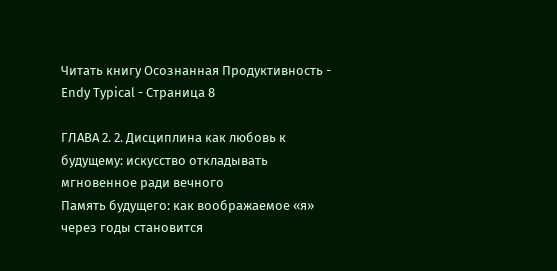Читать книгу Осознанная Продуктивность - Endy Typical - Страница 8

ГЛАВА 2. 2. Дисциплина как любовь к будущему: искусство откладывать мгновенное ради вечного
Память будущего: как воображаемое «я» через годы становится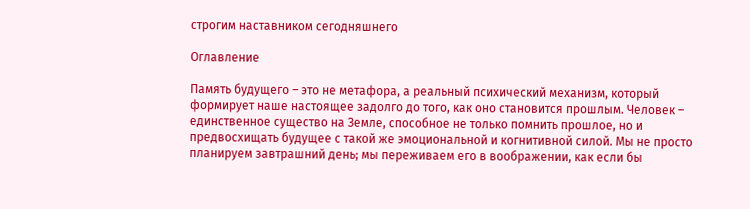строгим наставником сегодняшнего

Оглавление

Память будущего – это не метафора, а реальный психический механизм, который формирует наше настоящее задолго до того, как оно становится прошлым. Человек – единственное существо на Земле, способное не только помнить прошлое, но и предвосхищать будущее с такой же эмоциональной и когнитивной силой. Мы не просто планируем завтрашний день; мы переживаем его в воображении, как если бы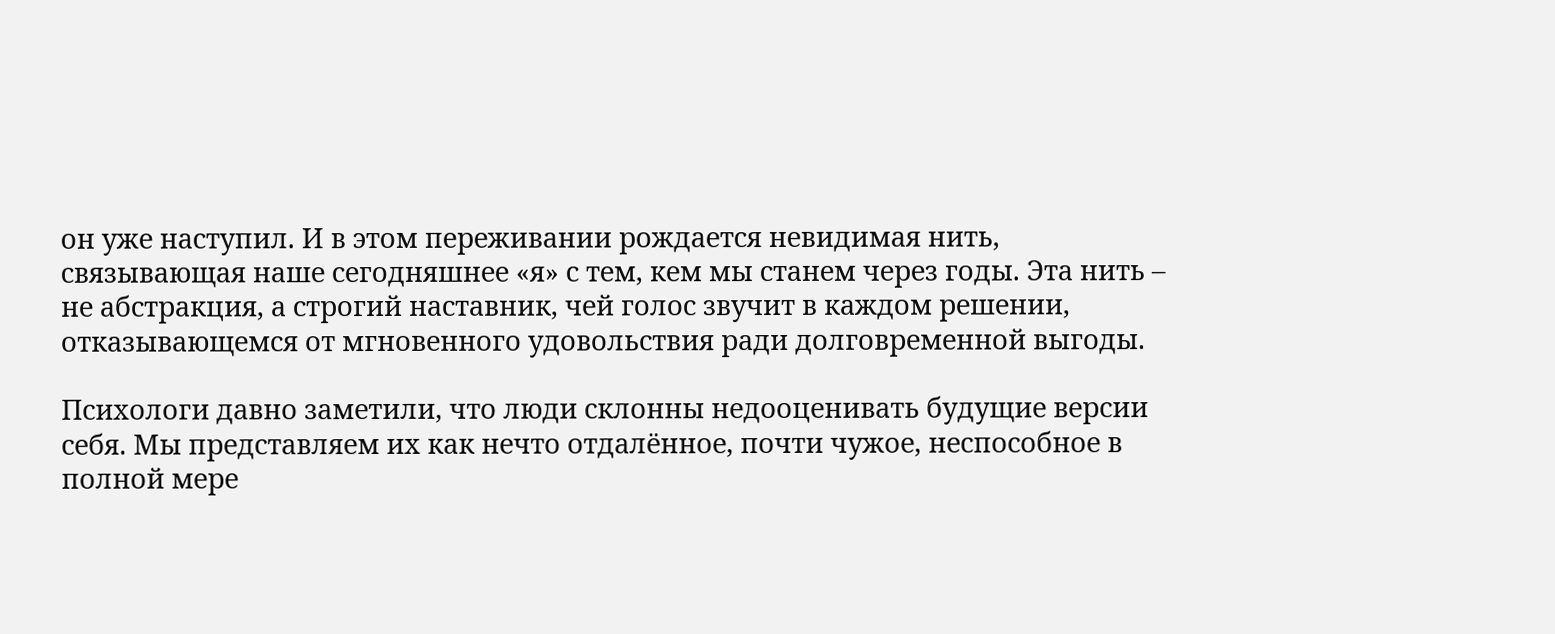он уже наступил. И в этом переживании рождается невидимая нить, связывающая наше сегодняшнее «я» с тем, кем мы станем через годы. Эта нить – не абстракция, а строгий наставник, чей голос звучит в каждом решении, отказывающемся от мгновенного удовольствия ради долговременной выгоды.

Психологи давно заметили, что люди склонны недооценивать будущие версии себя. Мы представляем их как нечто отдалённое, почти чужое, неспособное в полной мере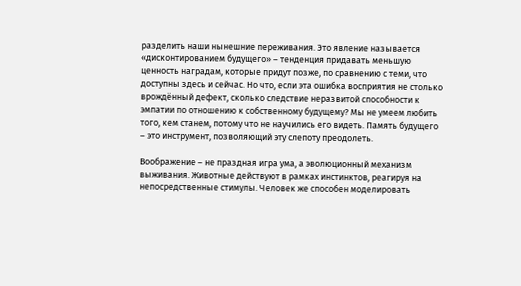разделить наши нынешние переживания. Это явление называется «дисконтированием будущего» – тенденция придавать меньшую ценность наградам, которые придут позже, по сравнению с теми, что доступны здесь и сейчас. Но что, если эта ошибка восприятия не столько врождённый дефект, сколько следствие неразвитой способности к эмпатии по отношению к собственному будущему? Мы не умеем любить того, кем станем, потому что не научились его видеть. Память будущего – это инструмент, позволяющий эту слепоту преодолеть.

Воображение – не праздная игра ума, а эволюционный механизм выживания. Животные действуют в рамках инстинктов, реагируя на непосредственные стимулы. Человек же способен моделировать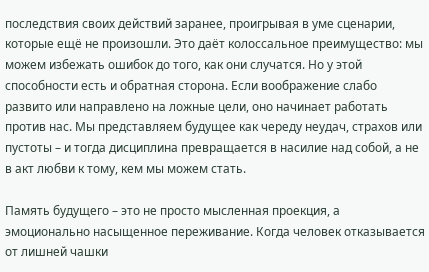последствия своих действий заранее, проигрывая в уме сценарии, которые ещё не произошли. Это даёт колоссальное преимущество: мы можем избежать ошибок до того, как они случатся. Но у этой способности есть и обратная сторона. Если воображение слабо развито или направлено на ложные цели, оно начинает работать против нас. Мы представляем будущее как череду неудач, страхов или пустоты – и тогда дисциплина превращается в насилие над собой, а не в акт любви к тому, кем мы можем стать.

Память будущего – это не просто мысленная проекция, а эмоционально насыщенное переживание. Когда человек отказывается от лишней чашки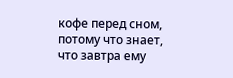кофе перед сном, потому что знает, что завтра ему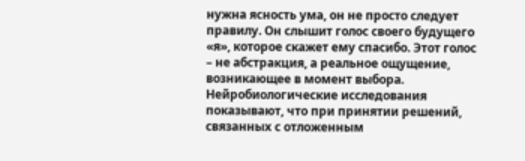нужна ясность ума, он не просто следует правилу. Он слышит голос своего будущего «я», которое скажет ему спасибо. Этот голос – не абстракция, а реальное ощущение, возникающее в момент выбора. Нейробиологические исследования показывают, что при принятии решений, связанных с отложенным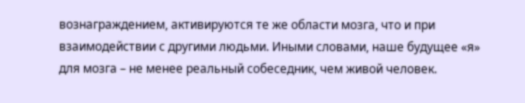вознаграждением, активируются те же области мозга, что и при взаимодействии с другими людьми. Иными словами, наше будущее «я» для мозга – не менее реальный собеседник, чем живой человек.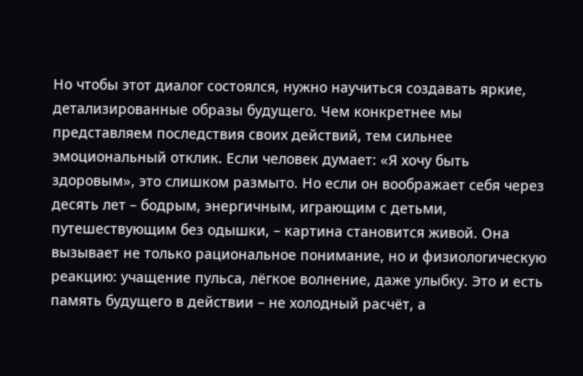Но чтобы этот диалог состоялся, нужно научиться создавать яркие, детализированные образы будущего. Чем конкретнее мы представляем последствия своих действий, тем сильнее эмоциональный отклик. Если человек думает: «Я хочу быть здоровым», это слишком размыто. Но если он воображает себя через десять лет – бодрым, энергичным, играющим с детьми, путешествующим без одышки, – картина становится живой. Она вызывает не только рациональное понимание, но и физиологическую реакцию: учащение пульса, лёгкое волнение, даже улыбку. Это и есть память будущего в действии – не холодный расчёт, а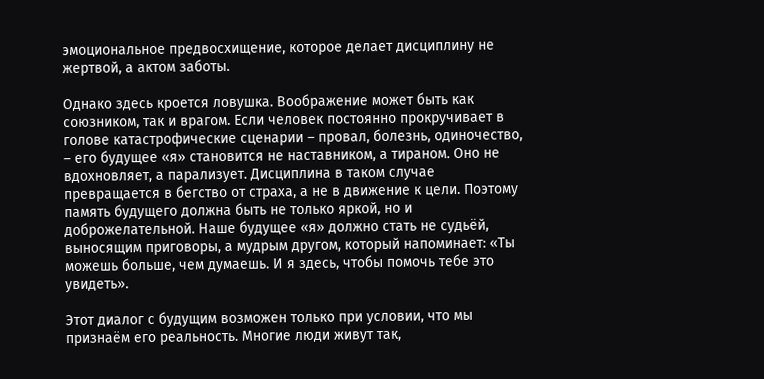эмоциональное предвосхищение, которое делает дисциплину не жертвой, а актом заботы.

Однако здесь кроется ловушка. Воображение может быть как союзником, так и врагом. Если человек постоянно прокручивает в голове катастрофические сценарии – провал, болезнь, одиночество, – его будущее «я» становится не наставником, а тираном. Оно не вдохновляет, а парализует. Дисциплина в таком случае превращается в бегство от страха, а не в движение к цели. Поэтому память будущего должна быть не только яркой, но и доброжелательной. Наше будущее «я» должно стать не судьёй, выносящим приговоры, а мудрым другом, который напоминает: «Ты можешь больше, чем думаешь. И я здесь, чтобы помочь тебе это увидеть».

Этот диалог с будущим возможен только при условии, что мы признаём его реальность. Многие люди живут так,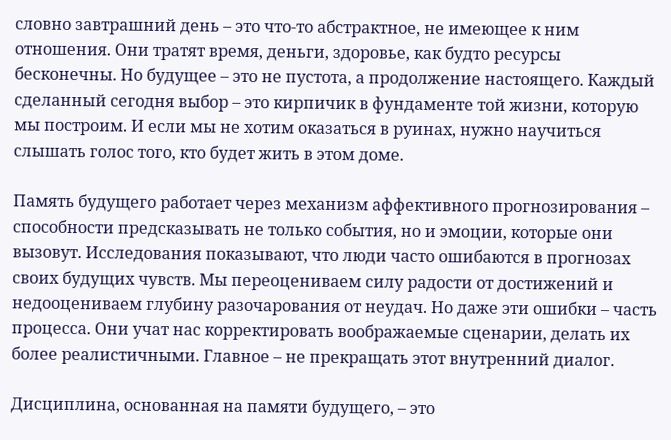словно завтрашний день – это что-то абстрактное, не имеющее к ним отношения. Они тратят время, деньги, здоровье, как будто ресурсы бесконечны. Но будущее – это не пустота, а продолжение настоящего. Каждый сделанный сегодня выбор – это кирпичик в фундаменте той жизни, которую мы построим. И если мы не хотим оказаться в руинах, нужно научиться слышать голос того, кто будет жить в этом доме.

Память будущего работает через механизм аффективного прогнозирования – способности предсказывать не только события, но и эмоции, которые они вызовут. Исследования показывают, что люди часто ошибаются в прогнозах своих будущих чувств. Мы переоцениваем силу радости от достижений и недооцениваем глубину разочарования от неудач. Но даже эти ошибки – часть процесса. Они учат нас корректировать воображаемые сценарии, делать их более реалистичными. Главное – не прекращать этот внутренний диалог.

Дисциплина, основанная на памяти будущего, – это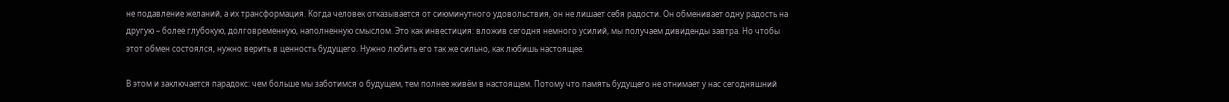не подавление желаний, а их трансформация. Когда человек отказывается от сиюминутного удовольствия, он не лишает себя радости. Он обменивает одну радость на другую – более глубокую, долговременную, наполненную смыслом. Это как инвестиция: вложив сегодня немного усилий, мы получаем дивиденды завтра. Но чтобы этот обмен состоялся, нужно верить в ценность будущего. Нужно любить его так же сильно, как любишь настоящее.

В этом и заключается парадокс: чем больше мы заботимся о будущем, тем полнее живём в настоящем. Потому что память будущего не отнимает у нас сегодняшний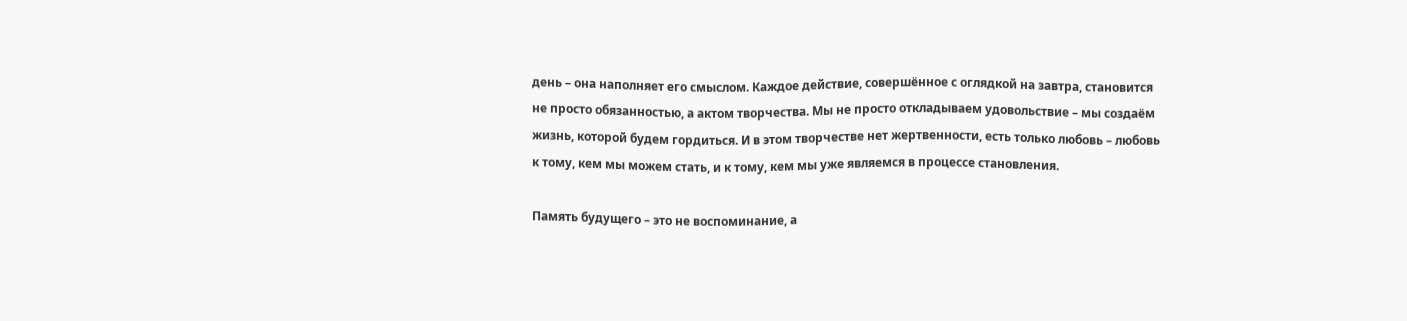день – она наполняет его смыслом. Каждое действие, совершённое с оглядкой на завтра, становится не просто обязанностью, а актом творчества. Мы не просто откладываем удовольствие – мы создаём жизнь, которой будем гордиться. И в этом творчестве нет жертвенности, есть только любовь – любовь к тому, кем мы можем стать, и к тому, кем мы уже являемся в процессе становления.

Память будущего – это не воспоминание, а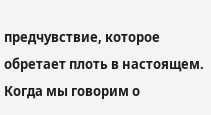предчувствие, которое обретает плоть в настоящем. Когда мы говорим о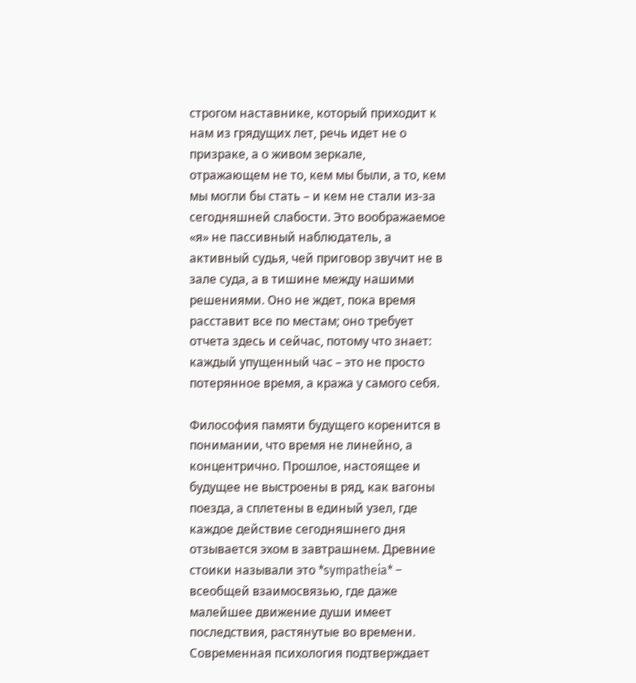строгом наставнике, который приходит к нам из грядущих лет, речь идет не о призраке, а о живом зеркале, отражающем не то, кем мы были, а то, кем мы могли бы стать – и кем не стали из-за сегодняшней слабости. Это воображаемое «я» не пассивный наблюдатель, а активный судья, чей приговор звучит не в зале суда, а в тишине между нашими решениями. Оно не ждет, пока время расставит все по местам; оно требует отчета здесь и сейчас, потому что знает: каждый упущенный час – это не просто потерянное время, а кража у самого себя.

Философия памяти будущего коренится в понимании, что время не линейно, а концентрично. Прошлое, настоящее и будущее не выстроены в ряд, как вагоны поезда, а сплетены в единый узел, где каждое действие сегодняшнего дня отзывается эхом в завтрашнем. Древние стоики называли это *sympatheia* – всеобщей взаимосвязью, где даже малейшее движение души имеет последствия, растянутые во времени. Современная психология подтверждает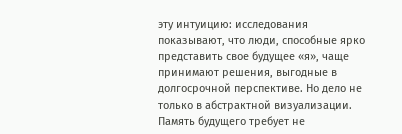эту интуицию: исследования показывают, что люди, способные ярко представить свое будущее «я», чаще принимают решения, выгодные в долгосрочной перспективе. Но дело не только в абстрактной визуализации. Память будущего требует не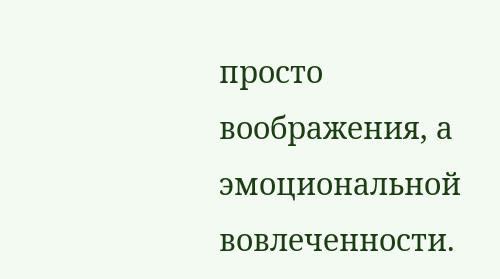просто воображения, а эмоциональной вовлеченности.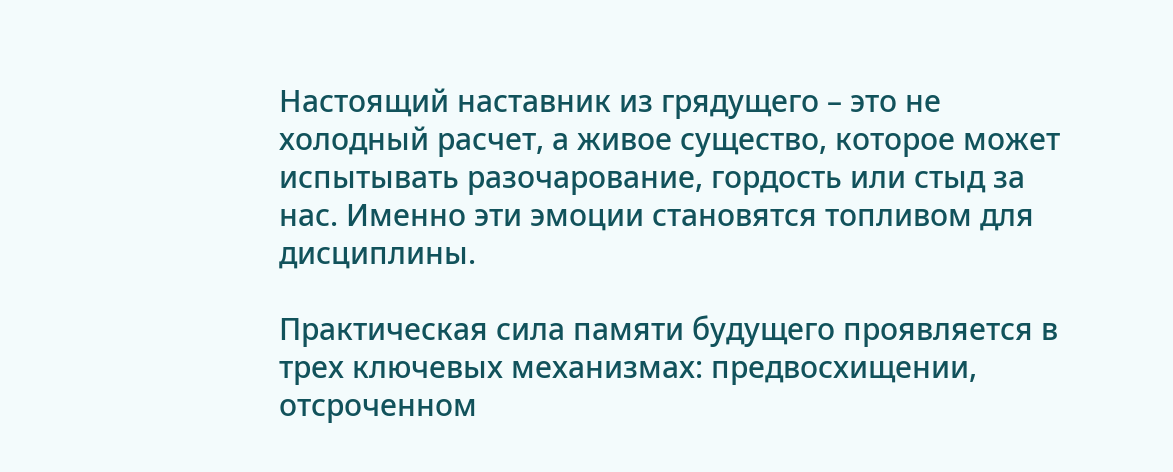Настоящий наставник из грядущего – это не холодный расчет, а живое существо, которое может испытывать разочарование, гордость или стыд за нас. Именно эти эмоции становятся топливом для дисциплины.

Практическая сила памяти будущего проявляется в трех ключевых механизмах: предвосхищении, отсроченном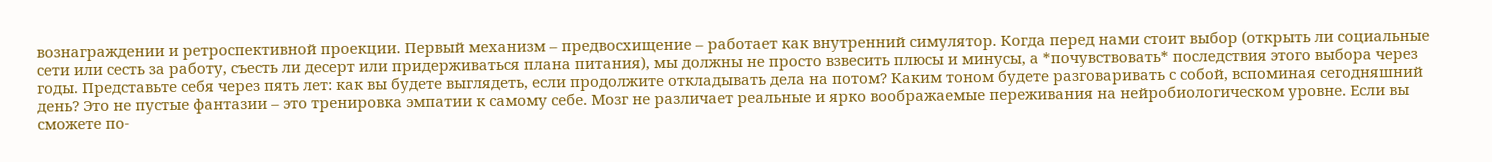вознаграждении и ретроспективной проекции. Первый механизм – предвосхищение – работает как внутренний симулятор. Когда перед нами стоит выбор (открыть ли социальные сети или сесть за работу, съесть ли десерт или придерживаться плана питания), мы должны не просто взвесить плюсы и минусы, а *почувствовать* последствия этого выбора через годы. Представьте себя через пять лет: как вы будете выглядеть, если продолжите откладывать дела на потом? Каким тоном будете разговаривать с собой, вспоминая сегодняшний день? Это не пустые фантазии – это тренировка эмпатии к самому себе. Мозг не различает реальные и ярко воображаемые переживания на нейробиологическом уровне. Если вы сможете по-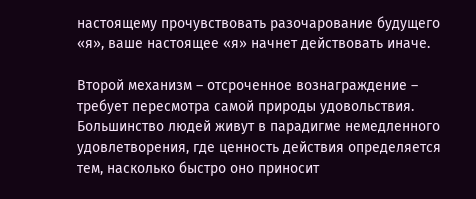настоящему прочувствовать разочарование будущего «я», ваше настоящее «я» начнет действовать иначе.

Второй механизм – отсроченное вознаграждение – требует пересмотра самой природы удовольствия. Большинство людей живут в парадигме немедленного удовлетворения, где ценность действия определяется тем, насколько быстро оно приносит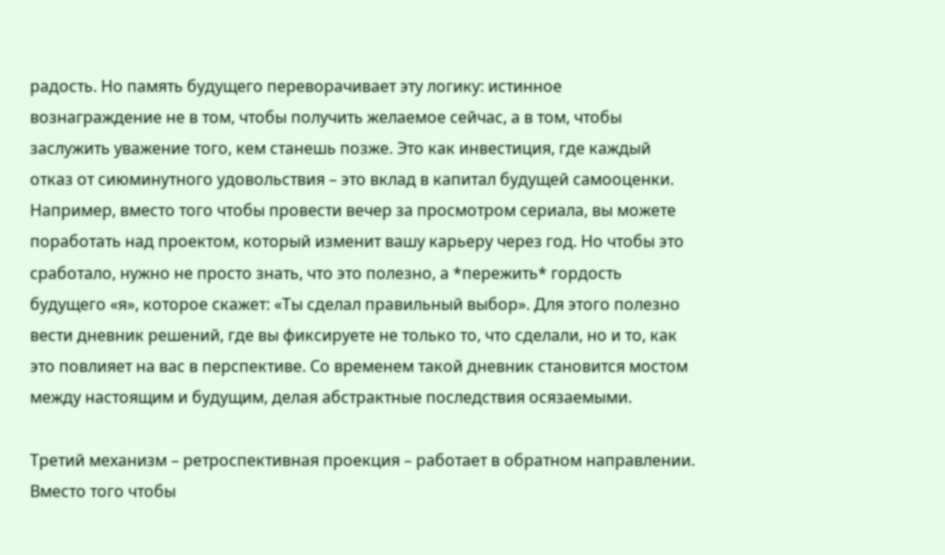радость. Но память будущего переворачивает эту логику: истинное вознаграждение не в том, чтобы получить желаемое сейчас, а в том, чтобы заслужить уважение того, кем станешь позже. Это как инвестиция, где каждый отказ от сиюминутного удовольствия – это вклад в капитал будущей самооценки. Например, вместо того чтобы провести вечер за просмотром сериала, вы можете поработать над проектом, который изменит вашу карьеру через год. Но чтобы это сработало, нужно не просто знать, что это полезно, а *пережить* гордость будущего «я», которое скажет: «Ты сделал правильный выбор». Для этого полезно вести дневник решений, где вы фиксируете не только то, что сделали, но и то, как это повлияет на вас в перспективе. Со временем такой дневник становится мостом между настоящим и будущим, делая абстрактные последствия осязаемыми.

Третий механизм – ретроспективная проекция – работает в обратном направлении. Вместо того чтобы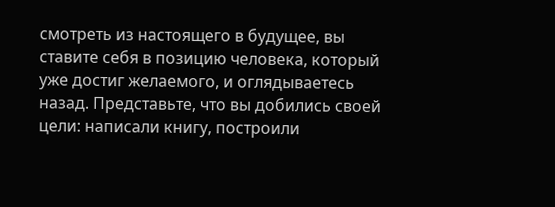смотреть из настоящего в будущее, вы ставите себя в позицию человека, который уже достиг желаемого, и оглядываетесь назад. Представьте, что вы добились своей цели: написали книгу, построили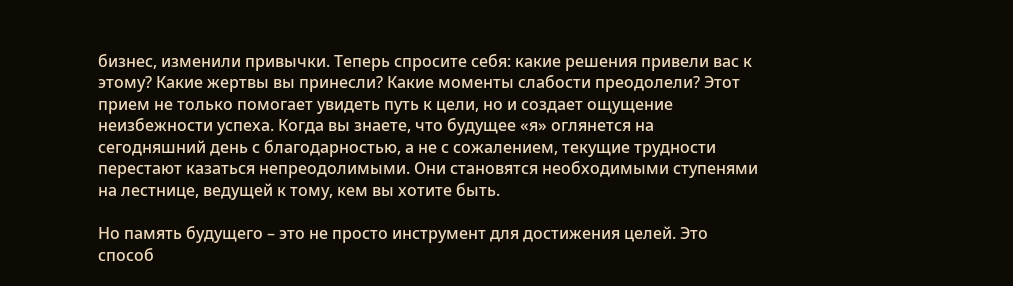бизнес, изменили привычки. Теперь спросите себя: какие решения привели вас к этому? Какие жертвы вы принесли? Какие моменты слабости преодолели? Этот прием не только помогает увидеть путь к цели, но и создает ощущение неизбежности успеха. Когда вы знаете, что будущее «я» оглянется на сегодняшний день с благодарностью, а не с сожалением, текущие трудности перестают казаться непреодолимыми. Они становятся необходимыми ступенями на лестнице, ведущей к тому, кем вы хотите быть.

Но память будущего – это не просто инструмент для достижения целей. Это способ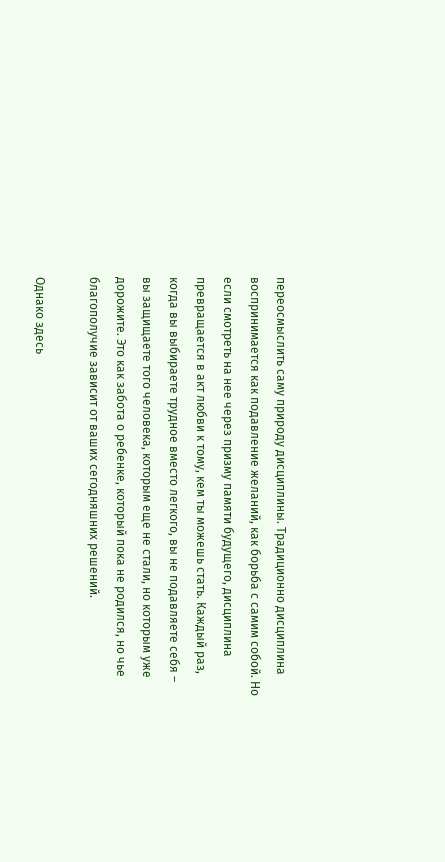переосмыслить саму природу дисциплины. Традиционно дисциплина воспринимается как подавление желаний, как борьба с самим собой. Но если смотреть на нее через призму памяти будущего, дисциплина превращается в акт любви к тому, кем ты можешь стать. Каждый раз, когда вы выбираете трудное вместо легкого, вы не подавляете себя – вы защищаете того человека, которым еще не стали, но которым уже дорожите. Это как забота о ребенке, который пока не родился, но чье благополучие зависит от ваших сегодняшних решений.

Однако здесь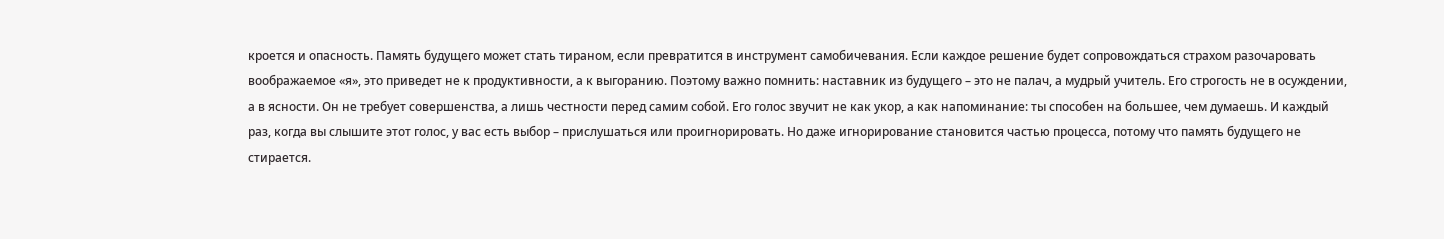кроется и опасность. Память будущего может стать тираном, если превратится в инструмент самобичевания. Если каждое решение будет сопровождаться страхом разочаровать воображаемое «я», это приведет не к продуктивности, а к выгоранию. Поэтому важно помнить: наставник из будущего – это не палач, а мудрый учитель. Его строгость не в осуждении, а в ясности. Он не требует совершенства, а лишь честности перед самим собой. Его голос звучит не как укор, а как напоминание: ты способен на большее, чем думаешь. И каждый раз, когда вы слышите этот голос, у вас есть выбор – прислушаться или проигнорировать. Но даже игнорирование становится частью процесса, потому что память будущего не стирается.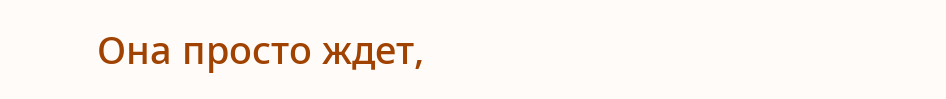Она просто ждет,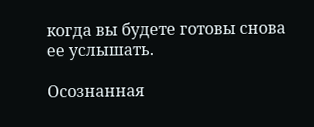когда вы будете готовы снова ее услышать.

Осознанная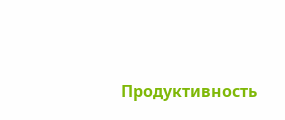Продуктивность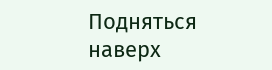Подняться наверх